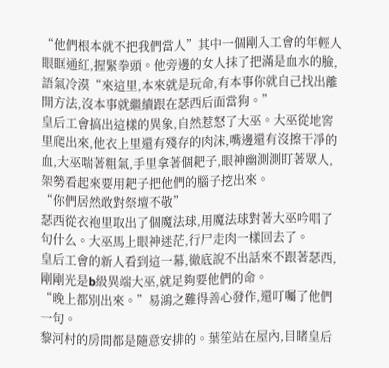“他們根本就不把我們當人”其中一個剛入工會的年輕人眼眶通紅,握緊拳頭。他旁邊的女人抹了把滿是血水的臉,語氣冷漠“來這里,本來就是玩命,有本事你就自己找出離開方法,沒本事就繼續跟在瑟西后面當狗。”
皇后工會搞出這樣的異象,自然惹怒了大巫。大巫從地窖里爬出來,他衣上里還有殘存的肉沫,嘴邊還有沒擦干凈的血,大巫喘著粗氣,手里拿著個耙子,眼神幽測測盯著眾人,架勢看起來要用耙子把他們的腦子挖出來。
“你們居然敢對祭壇不敬”
瑟西從衣袍里取出了個魔法球,用魔法球對著大巫吟唱了句什么。大巫馬上眼神迷茫,行尸走肉一樣回去了。
皇后工會的新人看到這一幕,徹底說不出話來不跟著瑟西,剛剛光是b級異端大巫,就足夠要他們的命。
“晚上都別出來。”易鴻之難得善心發作,還叮囑了他們一句。
黎河村的房間都是隨意安排的。葉笙站在屋內,目睹皇后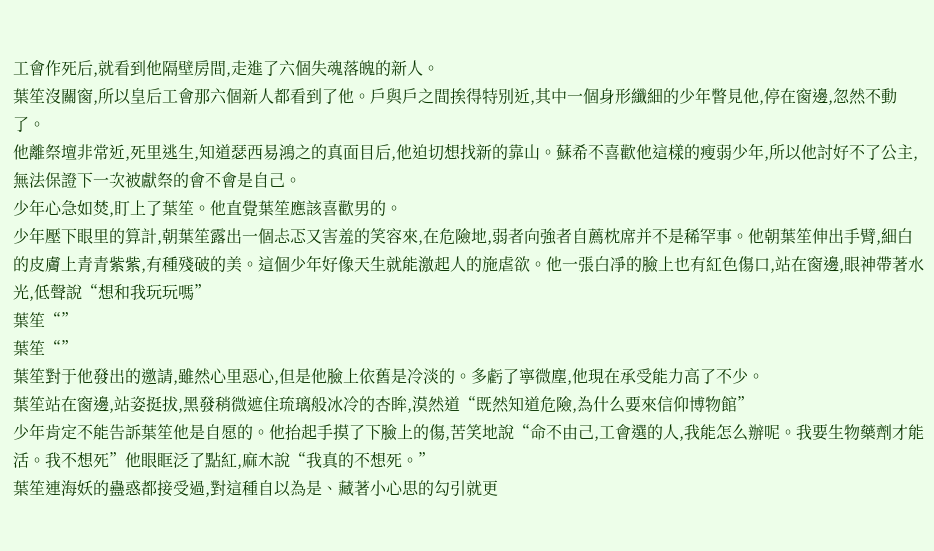工會作死后,就看到他隔壁房間,走進了六個失魂落魄的新人。
葉笙沒關窗,所以皇后工會那六個新人都看到了他。戶與戶之間挨得特別近,其中一個身形纖細的少年瞥見他,停在窗邊,忽然不動了。
他離祭壇非常近,死里逃生,知道瑟西易鴻之的真面目后,他迫切想找新的靠山。蘇希不喜歡他這樣的瘦弱少年,所以他討好不了公主,無法保證下一次被獻祭的會不會是自己。
少年心急如焚,盯上了葉笙。他直覺葉笙應該喜歡男的。
少年壓下眼里的算計,朝葉笙露出一個忐忑又害羞的笑容來,在危險地,弱者向強者自薦枕席并不是稀罕事。他朝葉笙伸出手臂,細白的皮膚上青青紫紫,有種殘破的美。這個少年好像天生就能激起人的施虐欲。他一張白凈的臉上也有紅色傷口,站在窗邊,眼神帶著水光,低聲說“想和我玩玩嗎”
葉笙“”
葉笙“”
葉笙對于他發出的邀請,雖然心里惡心,但是他臉上依舊是冷淡的。多虧了寧微塵,他現在承受能力高了不少。
葉笙站在窗邊,站姿挺拔,黑發稍微遮住琉璃般冰冷的杏眸,漠然道“既然知道危險,為什么要來信仰博物館”
少年肯定不能告訴葉笙他是自愿的。他抬起手摸了下臉上的傷,苦笑地說“命不由己,工會選的人,我能怎么辦呢。我要生物藥劑才能活。我不想死”他眼眶泛了點紅,麻木說“我真的不想死。”
葉笙連海妖的蠱惑都接受過,對這種自以為是、藏著小心思的勾引就更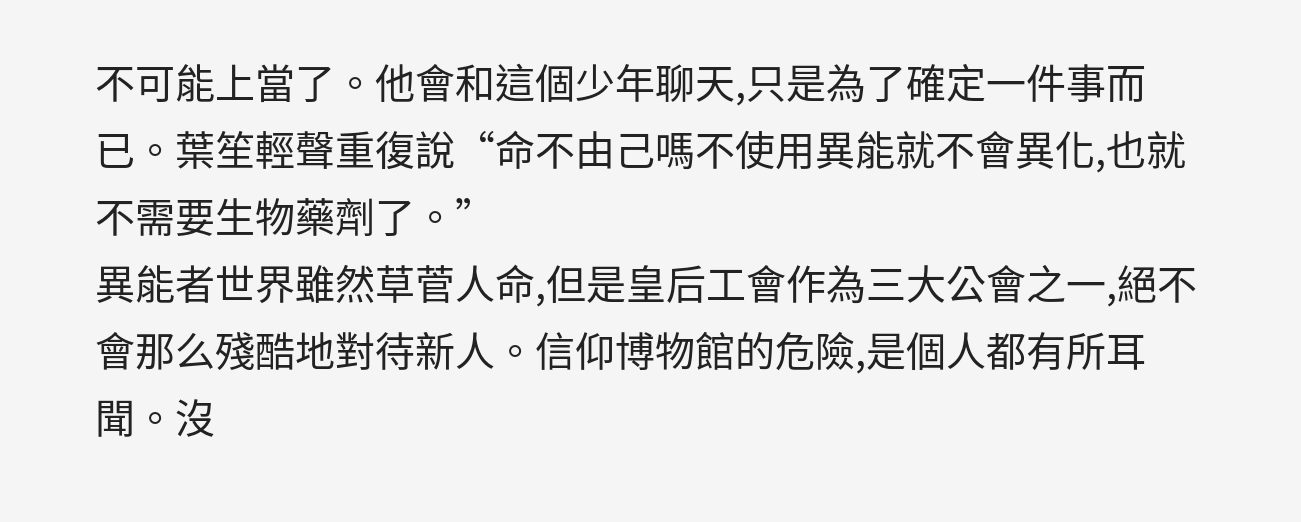不可能上當了。他會和這個少年聊天,只是為了確定一件事而已。葉笙輕聲重復說“命不由己嗎不使用異能就不會異化,也就不需要生物藥劑了。”
異能者世界雖然草菅人命,但是皇后工會作為三大公會之一,絕不會那么殘酷地對待新人。信仰博物館的危險,是個人都有所耳聞。沒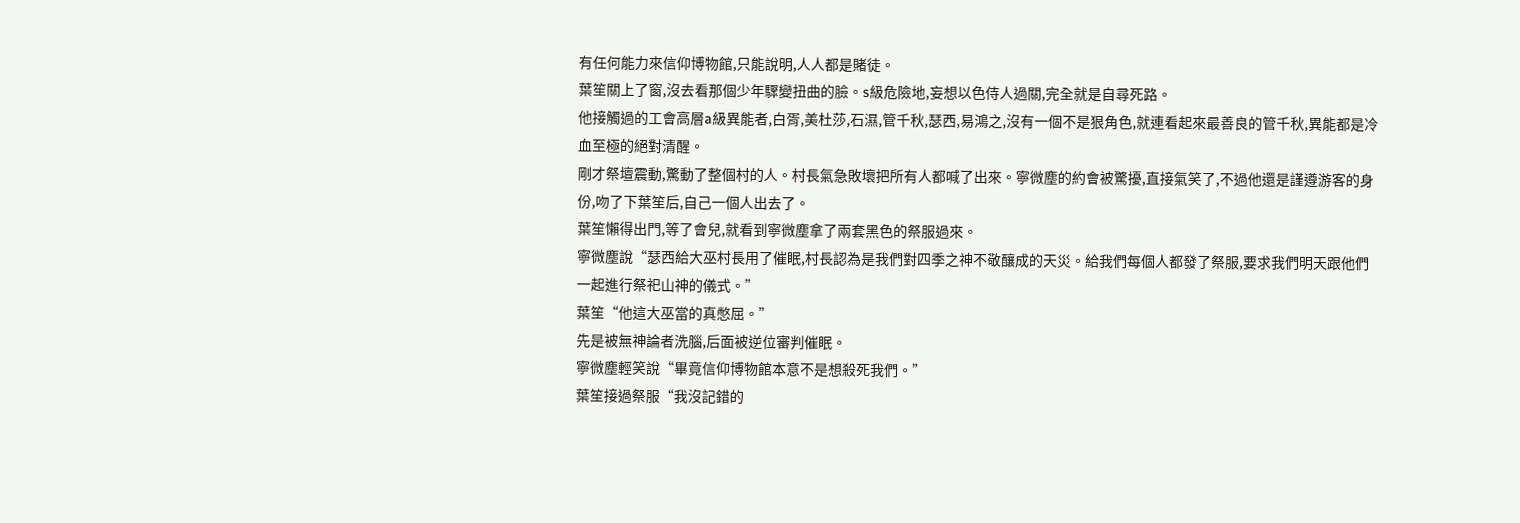有任何能力來信仰博物館,只能說明,人人都是賭徒。
葉笙關上了窗,沒去看那個少年驟變扭曲的臉。s級危險地,妄想以色侍人過關,完全就是自尋死路。
他接觸過的工會高層a級異能者,白胥,美杜莎,石濕,管千秋,瑟西,易鴻之,沒有一個不是狠角色,就連看起來最善良的管千秋,異能都是冷血至極的絕對清醒。
剛才祭壇震動,驚動了整個村的人。村長氣急敗壞把所有人都喊了出來。寧微塵的約會被驚擾,直接氣笑了,不過他還是謹遵游客的身份,吻了下葉笙后,自己一個人出去了。
葉笙懶得出門,等了會兒,就看到寧微塵拿了兩套黑色的祭服過來。
寧微塵說“瑟西給大巫村長用了催眠,村長認為是我們對四季之神不敬釀成的天災。給我們每個人都發了祭服,要求我們明天跟他們一起進行祭祀山神的儀式。”
葉笙“他這大巫當的真憋屈。”
先是被無神論者洗腦,后面被逆位審判催眠。
寧微塵輕笑說“畢竟信仰博物館本意不是想殺死我們。”
葉笙接過祭服“我沒記錯的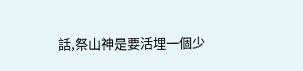話,祭山神是要活埋一個少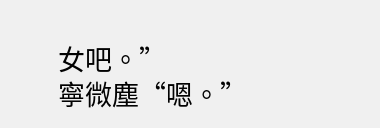女吧。”
寧微塵“嗯。”